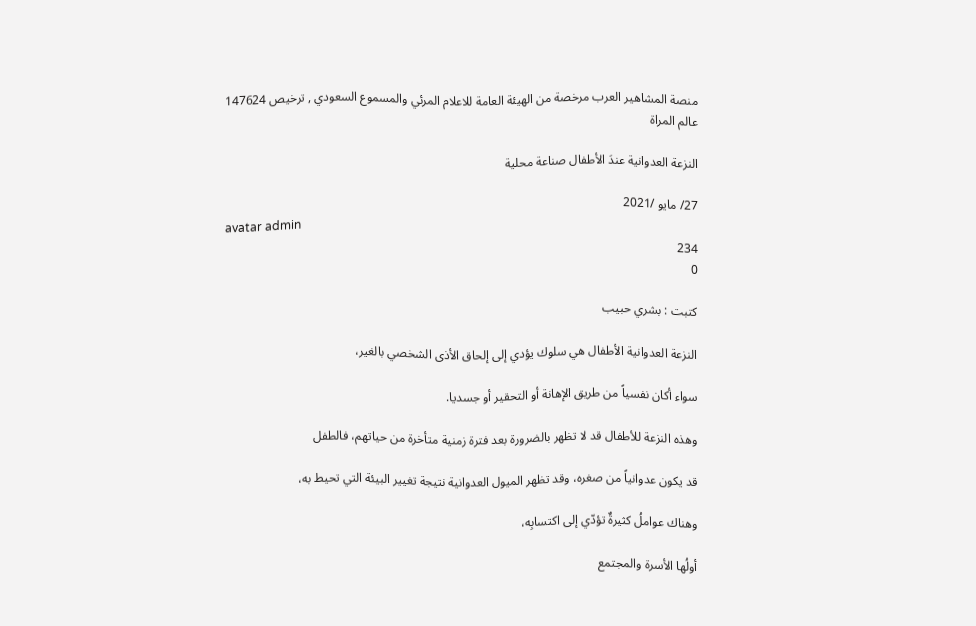منصة المشاهير العرب مرخصة من الهيئة العامة للاعلام المرئي والمسموع السعودي , ترخيص 147624
عالم المراة

النزعة العدوانية عندَ الأطفال صناعة محلية

27/ مايو /2021
avatar admin
234
0

كتبت : بشري حبيب

النزعة العدوانية الأطفال هي سلوك يؤدي إلى إلحاق الأذى الشخصي بالغير،

سواء أكان نفسياً من طريق الإهانة أو التحقير أو جسديا.

وهذه النزعة للأطفال قد لا تظهر بالضرورة بعد فترة زمنية متأخرة من حياتهم، فالطفل

قد يكون عدوانياً من صغره، وقد تظهر الميول العدوانية نتيجة تغيير البيئة التي تحيط به،

وهناك عواملُ كثيرةٌ تؤدّي إلى اكتسابِه،

أولُها الأسرة والمجتمع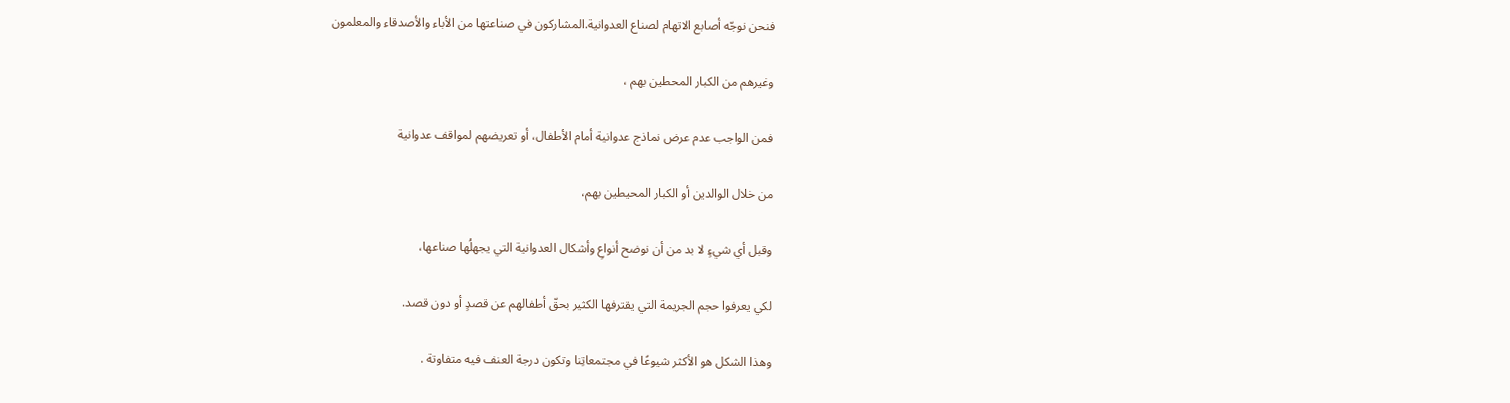فنحن نوجّه أصابع الاتهام لصناع العدوانية.المشاركون في صناعتها من الأباء والأصدقاء والمعلمون

وغيرهم من الكبار المحطين بهم ،

فمن الواجب عدم عرض نماذج عدوانية أمام الأطفال، أو تعريضهم لمواقف عدوانية

من خلال الوالدين أو الكبار المحيطين بهم،

وقبل أي شيءٍ لا بد من أن نوضح أنواعِ وأشكال العدوانية التي يجهلُها صناعها،

لكي يعرفوا حجم الجريمة التي يقترفها الكثير بحقّ أطفالهم عن قصدٍ أو دون قصد.

وهذا الشكل هو الأكثر شيوعًا في مجتمعاتِنا وتكون درجة العنف فيه متفاوتة .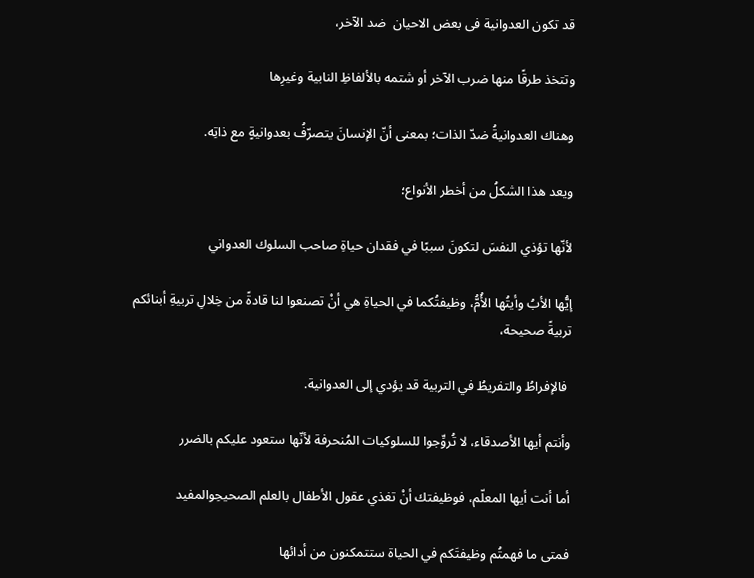قد تكون العدوانية فى بعض الاحيان  ضد الآخر،

وتتخذ طرقًا منها ضرب الآخر أو شتمه بالألفاظِ النابية وغيرِها

وهناك العدوانيةُ ضدّ الذات؛ بمعنى أنّ الإنسانَ يتصرّفُ بعدوانيةٍ مع ذاتِه.

ويعد هذا الشكلُ من أخطر الأنواع؛

لأنّها تؤذي النفسَ لتكونَ سببًا في فقدان حياةِ صاحب السلوك العدواني

إيُّها الأبُ وأيتُها الأُمُّ، وظيفتُكما في الحياةِ هي أنْ تصنعوا لنا قادةً من خِلالِ تربيةِ أبنائكم تربيةً صحيحة،

 فالإفراطُ والتفريطُ في التربية قد يؤدي إلى العدوانية.

وأنتم أيها الأصدقاء، لا تُروِّجوا للسلوكيات المُنحرفة لأنّها ستعود عليكم بالضرر

أما أنت أيها المعلّم، فوظيفتك أنْ تغذي عقول الأطفال بالعلم الصحيحِوالمفيد

فمتى ما فهمتُم وظيفتَكم في الحياة ستتمكنون من أدائها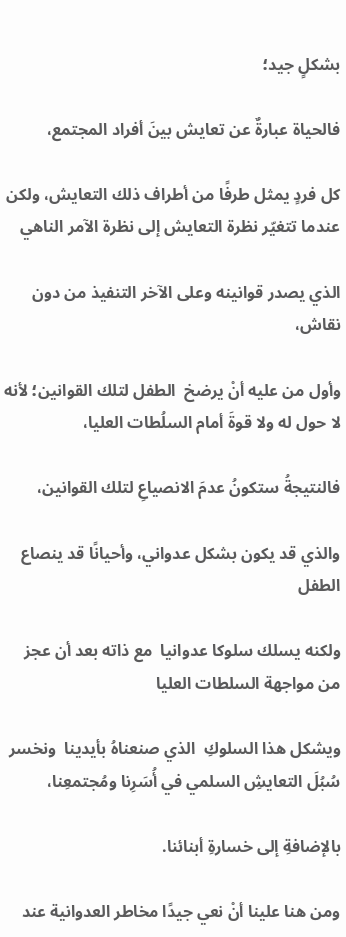بشكلٍ جيد؛

فالحياة عبارةٌ عن تعايش بينَ أفراد المجتمع،

كل فردٍ يمثل طرفًا من أطراف ذلك التعايش، ولكن عندما تتغيّر نظرة التعايش إلى نظرة الآمر الناهي

الذي يصدر قوانينه وعلى الآخر التنفيذ من دون نقاش،

وأول من عليه أنْ يرضخ  الطفل لتلك القوانين؛ لأنه لا حول له ولا قوةَ أمام السلُطات العليا،

فالنتيجةُ ستكونُ عدمَ الانصياعِ لتلك القوانين،

والذي قد يكون بشكل عدواني، وأحيانًا قد ينصاع الطفل

ولكنه يسلك سلوكا عدوانيا  مع ذاته بعد أن عجز من مواجهة السلطات العليا

ويشكل هذا السلوكِ  الذي صنعناهُ بأيدينا  ونخسر سُبُلَ التعايشِ السلمي في أُسَرِنا ومُجتمعِنا،

بالإضافةِ إلى خسارةِ أبنائنا.

ومن هنا علينا أنْ نعي جيدًا مخاطر العدوانية عند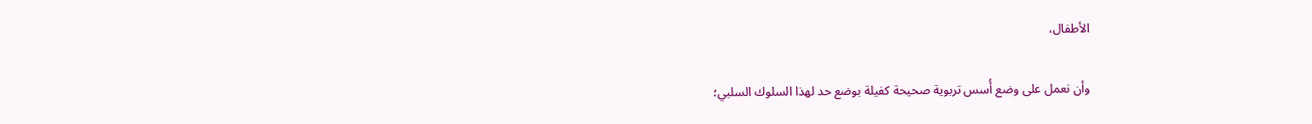الأطفال،

وأن نعمل على وضع أُسس تربوية صحيحة كفيلة بوضع حد لهذا السلوك السلبي؛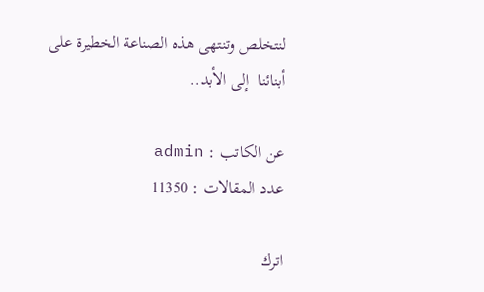لنتخلص وتنتهى هذه الصناعة الخطيرة على أبنائنا  إلى الأبد..

عن الكاتب : admin
عدد المقالات : 11350

اترك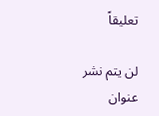تعليقاً

لن يتم نشر عنوان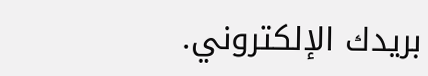بريدك الإلكتروني.